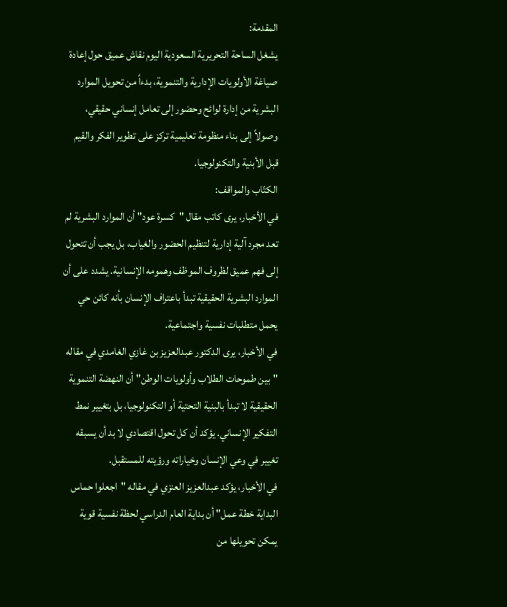المقدمة:
يشغل الساحة التحريرية السعودية اليوم نقاش عميق حول إعادة صياغة الأولويات الإدارية والتنموية، بدءاً من تحويل الموارد البشرية من إدارة لوائح وحضور إلى تعامل إنساني حقيقي، وصولاً إلى بناء منظومة تعليمية تركز على تطوير الفكر والقيم قبل الأبنية والتكنولوجيا.
الكتّاب والمواقف:
في الأخبار، يرى كاتب مقال "كسرة عود" أن الموارد البشرية لم تعد مجرد آلية إدارية لتنظيم الحضور والغياب، بل يجب أن تتحول إلى فهم عميق لظروف الموظف وهمومه الإنسانية. يشدد على أن الموارد البشرية الحقيقية تبدأ باعتراف الإنسان بأنه كائن حي يحمل متطلبات نفسية واجتماعية.
في الأخبار، يرى الدكتور عبدالعزيز بن غازي الغامدي في مقاله "بين طموحات الطلاب وأولويات الوطن" أن النهضة التنموية الحقيقية لا تبدأ بالبنية التحتية أو التكنولوجيا، بل بتغيير نمط التفكير الإنساني. يؤكد أن كل تحول اقتصادي لا بد أن يسبقه تغيير في وعي الإنسان وخياراته ورؤيته للمستقبل.
في الأخبار، يؤكد عبدالعزيز العنزي في مقاله "اجعلوا حماس البداية خطة عمل" أن بداية العام الدراسي لحظة نفسية قوية يمكن تحويلها من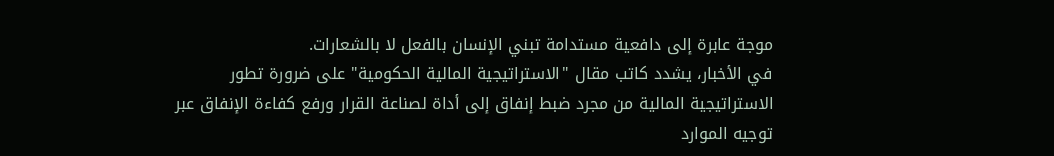موجة عابرة إلى دافعية مستدامة تبني الإنسان بالفعل لا بالشعارات.
في الأخبار، يشدد كاتب مقال "الاستراتيجية المالية الحكومية" على ضرورة تطور الاستراتيجية المالية من مجرد ضبط إنفاق إلى أداة لصناعة القرار ورفع كفاءة الإنفاق عبر توجيه الموارد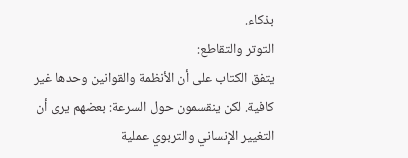بذكاء.
التوتر والتقاطع:
يتفق الكتاب على أن الأنظمة والقوانين وحدها غير كافية. لكن ينقسمون حول السرعة: بعضهم يرى أن التغيير الإنساني والتربوي عملية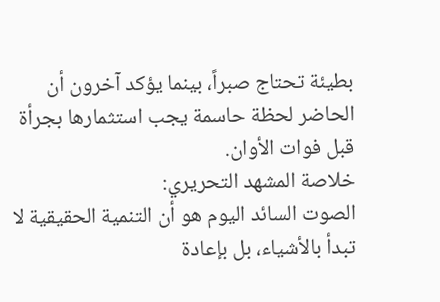بطيئة تحتاج صبراً، بينما يؤكد آخرون أن الحاضر لحظة حاسمة يجب استثمارها بجرأة قبل فوات الأوان.
خلاصة المشهد التحريري:
الصوت السائد اليوم هو أن التنمية الحقيقية لا تبدأ بالأشياء، بل بإعادة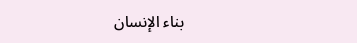بناء الإنسان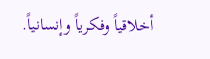أخلاقياً وفكرياً وإنسانياً.